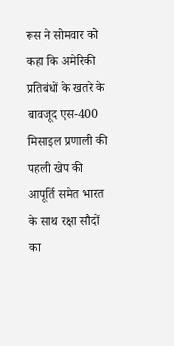रूस ने सोमवार को कहा कि अमेरिकी प्रतिबंधों के खतरे के बावजूद एस-400 मिसाइल प्रणाली की पहली खेप की आपूर्ति समेत भारत के साथ रक्षा सौदों का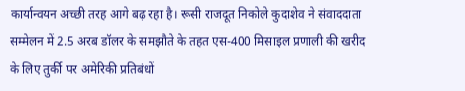कार्यान्वयन अच्छी तरह आगे बढ़ रहा है। रूसी राजदूत निकोले कुदाशेव ने संवाददाता सम्मेलन में 2.5 अरब डॉलर के समझौते के तहत एस-400 मिसाइल प्रणाली की खरीद के लिए तुर्की पर अमेरिकी प्रतिबंधों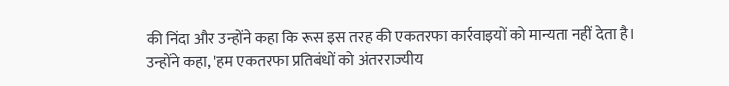की निंदा और उन्होंने कहा कि रूस इस तरह की एकतरफा कार्रवाइयों को मान्यता नहीं देता है।
उन्होंने कहा, 'हम एकतरफा प्रतिबंधों को अंतरराज्यीय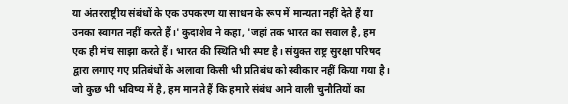या अंतरराष्ट्रीय संबंधों के एक उपकरण या साधन के रूप में मान्यता नहीं देते हैं या उनका स्वागत नहीं करते हैं।' कुदाशेव ने कहा, 'जहां तक भारत का सवाल है, हम एक ही मंच साझा करते हैं। भारत की स्थिति भी स्पष्ट है। संयुक्त राष्ट्र सुरक्षा परिषद द्वारा लगाए गए प्रतिबंधों के अलावा किसी भी प्रतिबंध को स्वीकार नहीं किया गया है। जो कुछ भी भविष्य में है, हम मानते हैं कि हमारे संबंध आने वाली चुनौतियों का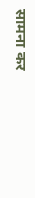सामना कर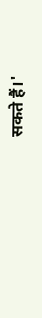सकते हैं।'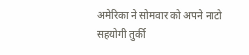अमेरिका ने सोमवार को अपने नाटो सहयोगी तुर्की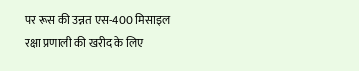पर रूस की उन्नत एस-400 मिसाइल रक्षा प्रणाली की खरीद के लिए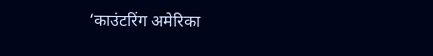‘काउंटरिंग अमेरिका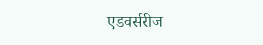एडवर्सरीज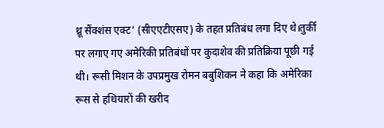थ्रू सैंक्शंस एक्ट’ (सीएएटीएसए) के तहत प्रतिबंध लगा दिए थे।तुर्की पर लगाए गए अमेरिकी प्रतिबंधों पर कुदाशेव की प्रतिक्रिया पूछी गई थी। रूसी मिशन के उपप्रमुख रोमन बबुशिकन ने कहा कि अमेरिका रूस से हथियारों की खरीद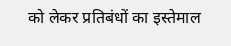को लेकर प्रतिबंधों का इस्तेमाल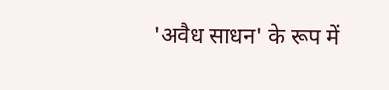'अवैध साधन' के रूप में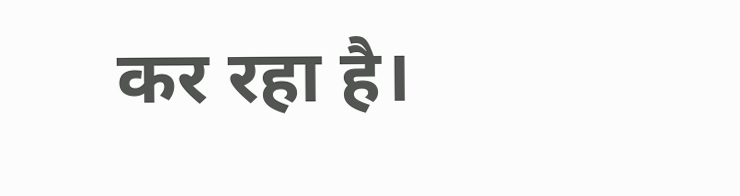कर रहा है।